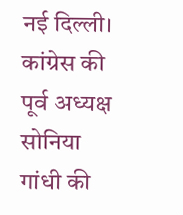नई दिल्ली। कांग्रेस की पूर्व अध्यक्ष सोनिया गांधी की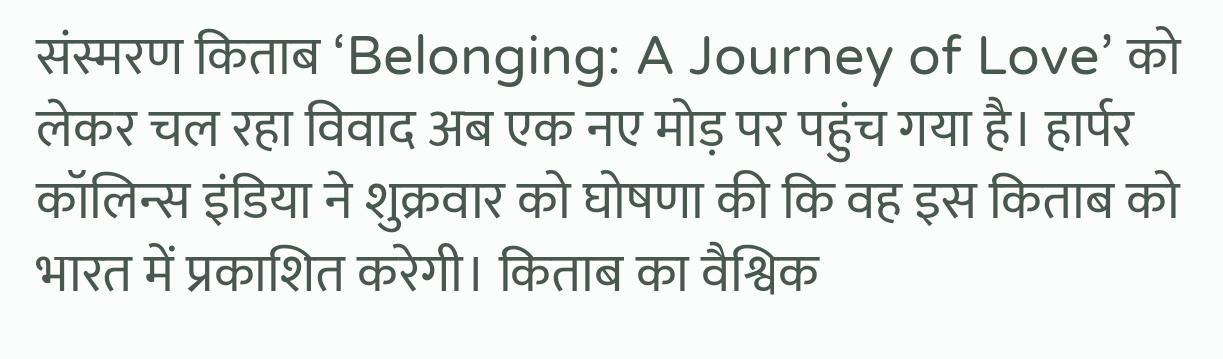संस्मरण किताब ‘Belonging: A Journey of Love’ को लेकर चल रहा विवाद अब एक नए मोड़ पर पहुंच गया है। हार्पर कॉलिन्स इंडिया ने शुक्रवार को घोषणा की कि वह इस किताब को भारत में प्रकाशित करेगी। किताब का वैश्विक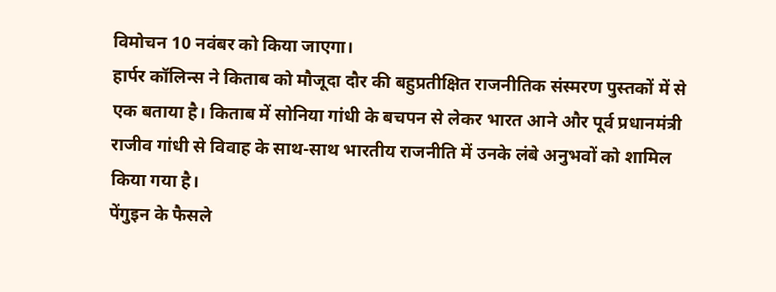विमोचन 10 नवंबर को किया जाएगा।
हार्पर कॉलिन्स ने किताब को मौजूदा दौर की बहुप्रतीक्षित राजनीतिक संस्मरण पुस्तकों में से एक बताया है। किताब में सोनिया गांधी के बचपन से लेकर भारत आने और पूर्व प्रधानमंत्री राजीव गांधी से विवाह के साथ-साथ भारतीय राजनीति में उनके लंबे अनुभवों को शामिल किया गया है।
पेंगुइन के फैसले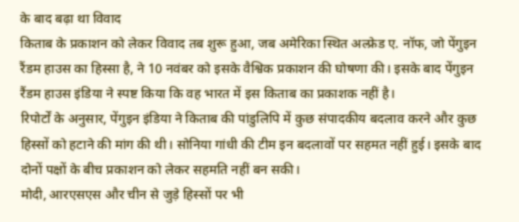के बाद बढ़ा था विवाद
किताब के प्रकाशन को लेकर विवाद तब शुरू हुआ, जब अमेरिका स्थित अल्फ्रेड ए. नॉफ, जो पेंगुइन रैंडम हाउस का हिस्सा है, ने 10 नवंबर को इसके वैश्विक प्रकाशन की घोषणा की। इसके बाद पेंगुइन रैंडम हाउस इंडिया ने स्पष्ट किया कि वह भारत में इस किताब का प्रकाशक नहीं है।
रिपोर्टों के अनुसार, पेंगुइन इंडिया ने किताब की पांडुलिपि में कुछ संपादकीय बदलाव करने और कुछ हिस्सों को हटाने की मांग की थी। सोनिया गांधी की टीम इन बदलावों पर सहमत नहीं हुई। इसके बाद दोनों पक्षों के बीच प्रकाशन को लेकर सहमति नहीं बन सकी।
मोदी, आरएसएस और चीन से जुड़े हिस्सों पर भी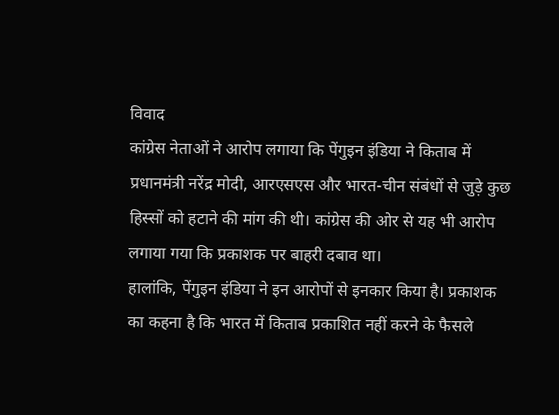विवाद
कांग्रेस नेताओं ने आरोप लगाया कि पेंगुइन इंडिया ने किताब में प्रधानमंत्री नरेंद्र मोदी, आरएसएस और भारत-चीन संबंधों से जुड़े कुछ हिस्सों को हटाने की मांग की थी। कांग्रेस की ओर से यह भी आरोप लगाया गया कि प्रकाशक पर बाहरी दबाव था।
हालांकि, पेंगुइन इंडिया ने इन आरोपों से इनकार किया है। प्रकाशक का कहना है कि भारत में किताब प्रकाशित नहीं करने के फैसले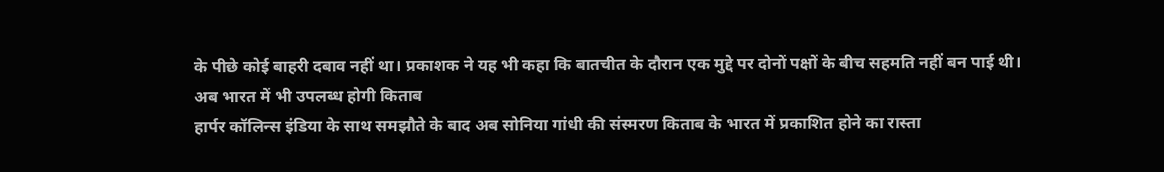के पीछे कोई बाहरी दबाव नहीं था। प्रकाशक ने यह भी कहा कि बातचीत के दौरान एक मुद्दे पर दोनों पक्षों के बीच सहमति नहीं बन पाई थी।
अब भारत में भी उपलब्ध होगी किताब
हार्पर कॉलिन्स इंडिया के साथ समझौते के बाद अब सोनिया गांधी की संस्मरण किताब के भारत में प्रकाशित होने का रास्ता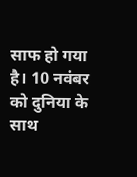साफ हो गया है। 10 नवंबर को दुनिया के साथ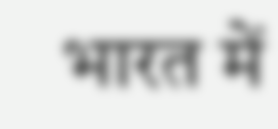भारत में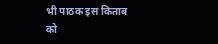भी पाठक इस किताब को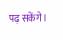पढ़ सकेंगे।